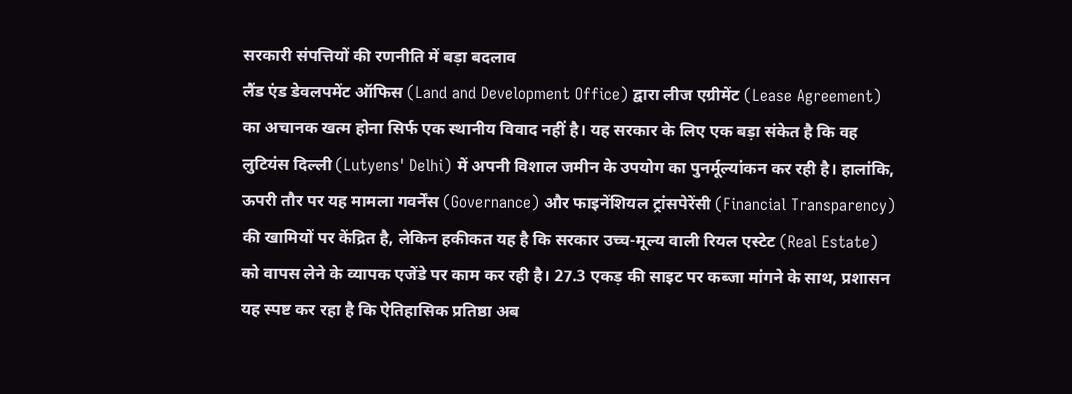सरकारी संपत्तियों की रणनीति में बड़ा बदलाव
लैंड एंड डेवलपमेंट ऑफिस (Land and Development Office) द्वारा लीज एग्रीमेंट (Lease Agreement) का अचानक खत्म होना सिर्फ एक स्थानीय विवाद नहीं है। यह सरकार के लिए एक बड़ा संकेत है कि वह लुटियंस दिल्ली (Lutyens' Delhi) में अपनी विशाल जमीन के उपयोग का पुनर्मूल्यांकन कर रही है। हालांकि, ऊपरी तौर पर यह मामला गवर्नेंस (Governance) और फाइनेंशियल ट्रांसपेरेंसी (Financial Transparency) की खामियों पर केंद्रित है, लेकिन हकीकत यह है कि सरकार उच्च-मूल्य वाली रियल एस्टेट (Real Estate) को वापस लेने के व्यापक एजेंडे पर काम कर रही है। 27.3 एकड़ की साइट पर कब्जा मांगने के साथ, प्रशासन यह स्पष्ट कर रहा है कि ऐतिहासिक प्रतिष्ठा अब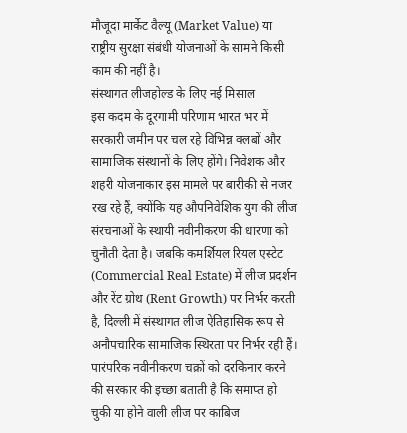मौजूदा मार्केट वैल्यू (Market Value) या राष्ट्रीय सुरक्षा संबंधी योजनाओं के सामने किसी काम की नहीं है।
संस्थागत लीजहोल्ड के लिए नई मिसाल
इस कदम के दूरगामी परिणाम भारत भर में सरकारी जमीन पर चल रहे विभिन्न क्लबों और सामाजिक संस्थानों के लिए होंगे। निवेशक और शहरी योजनाकार इस मामले पर बारीकी से नजर रख रहे हैं, क्योंकि यह औपनिवेशिक युग की लीज संरचनाओं के स्थायी नवीनीकरण की धारणा को चुनौती देता है। जबकि कमर्शियल रियल एस्टेट (Commercial Real Estate) में लीज प्रदर्शन और रेंट ग्रोथ (Rent Growth) पर निर्भर करती है, दिल्ली में संस्थागत लीज ऐतिहासिक रूप से अनौपचारिक सामाजिक स्थिरता पर निर्भर रही हैं। पारंपरिक नवीनीकरण चक्रों को दरकिनार करने की सरकार की इच्छा बताती है कि समाप्त हो चुकी या होने वाली लीज पर काबिज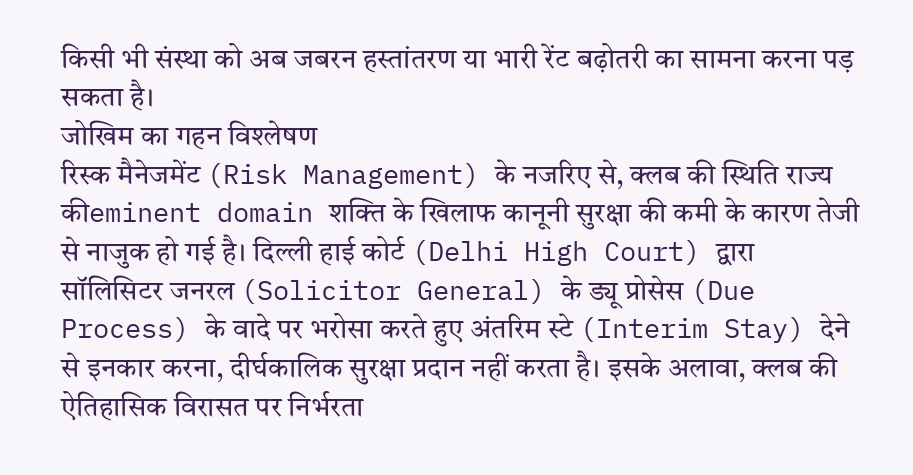किसी भी संस्था को अब जबरन हस्तांतरण या भारी रेंट बढ़ोतरी का सामना करना पड़ सकता है।
जोखिम का गहन विश्लेषण
रिस्क मैनेजमेंट (Risk Management) के नजरिए से, क्लब की स्थिति राज्य कीeminent domain शक्ति के खिलाफ कानूनी सुरक्षा की कमी के कारण तेजी से नाजुक हो गई है। दिल्ली हाई कोर्ट (Delhi High Court) द्वारा सॉलिसिटर जनरल (Solicitor General) के ड्यू प्रोसेस (Due Process) के वादे पर भरोसा करते हुए अंतरिम स्टे (Interim Stay) देने से इनकार करना, दीर्घकालिक सुरक्षा प्रदान नहीं करता है। इसके अलावा, क्लब की ऐतिहासिक विरासत पर निर्भरता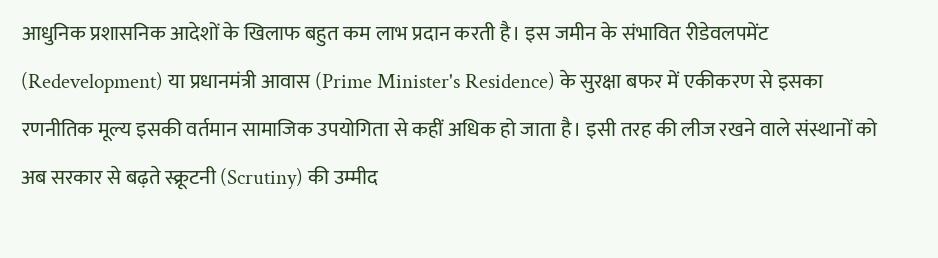आधुनिक प्रशासनिक आदेशों के खिलाफ बहुत कम लाभ प्रदान करती है। इस जमीन के संभावित रीडेवलपमेंट (Redevelopment) या प्रधानमंत्री आवास (Prime Minister's Residence) के सुरक्षा बफर में एकीकरण से इसका रणनीतिक मूल्य इसकी वर्तमान सामाजिक उपयोगिता से कहीं अधिक हो जाता है। इसी तरह की लीज रखने वाले संस्थानों को अब सरकार से बढ़ते स्क्रूटनी (Scrutiny) की उम्मीद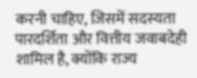करनी चाहिए, जिसमें सदस्यता पारदर्शिता और वित्तीय जवाबदेही शामिल है, क्योंकि राज्य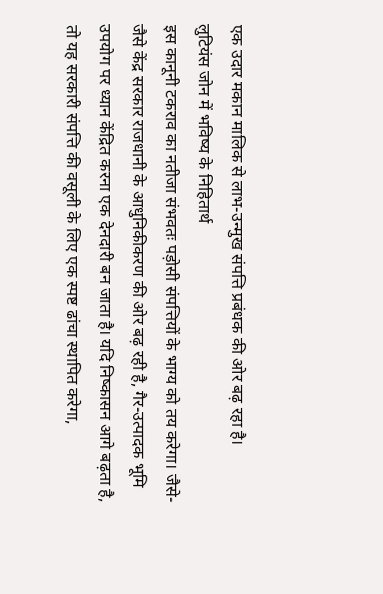एक उदार मकान मालिक से लाभ-उन्मुख संपत्ति प्रबंधक की ओर बढ़ रहा है।
लुटियंस जोन में भविष्य के निहितार्थ
इस कानूनी टकराव का नतीजा संभवतः पड़ोसी संपत्तियों के भाग्य को तय करेगा। जैसे-जैसे केंद्र सरकार राजधानी के आधुनिकीकरण की ओर बढ़ रही है, गैर-उत्पादक भूमि उपयोग पर ध्यान केंद्रित करना एक देनदारी बन जाता है। यदि निष्कासन आगे बढ़ता है, तो यह सरकारी संपत्ति की वसूली के लिए एक स्पष्ट ढांचा स्थापित करेगा,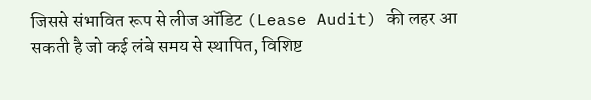जिससे संभावित रूप से लीज ऑडिट (Lease Audit) की लहर आ सकती है जो कई लंबे समय से स्थापित, विशिष्ट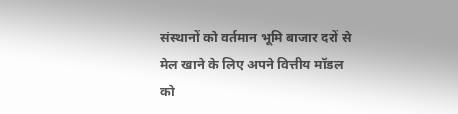संस्थानों को वर्तमान भूमि बाजार दरों से मेल खाने के लिए अपने वित्तीय मॉडल को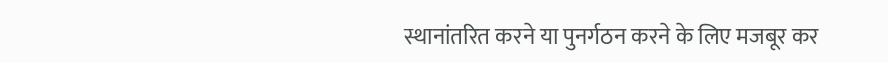स्थानांतरित करने या पुनर्गठन करने के लिए मजबूर कर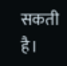सकती है।